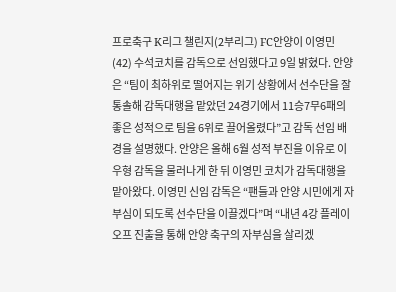프로축구 K리그 챌린지(2부리그) FC안양이 이영민(42) 수석코치를 감독으로 선임했다고 9일 밝혔다. 안양은 “팀이 최하위로 떨어지는 위기 상황에서 선수단을 잘 통솔해 감독대행을 맡았던 24경기에서 11승7무6패의 좋은 성적으로 팀을 6위로 끌어올렸다”고 감독 선임 배경을 설명했다. 안양은 올해 6월 성적 부진을 이유로 이우형 감독을 물러나게 한 뒤 이영민 코치가 감독대행을 맡아왔다. 이영민 신임 감독은 “팬들과 안양 시민에게 자부심이 되도록 선수단을 이끌겠다”며 “내년 4강 플레이오프 진출을 통해 안양 축구의 자부심을 살리겠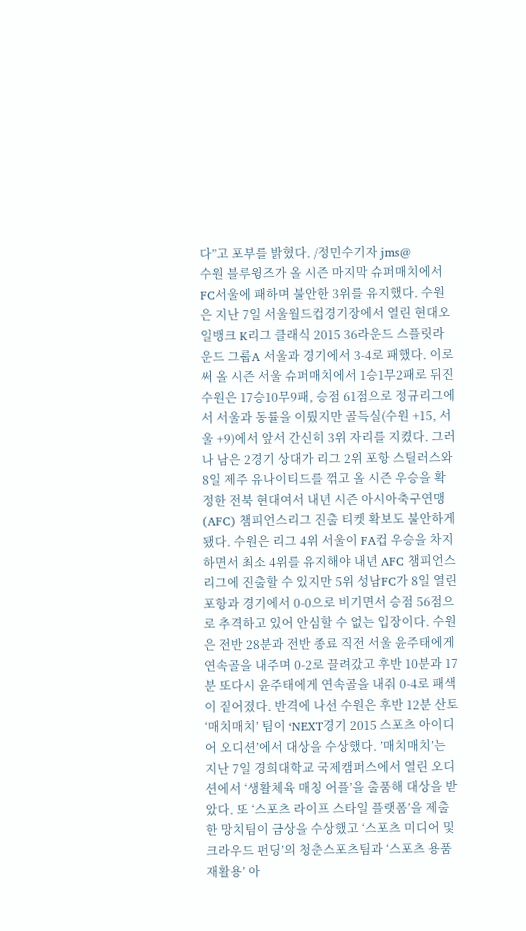다”고 포부를 밝혔다. /정민수기자 jms@
수원 블루윙즈가 올 시즌 마지막 슈퍼매치에서 FC서울에 패하며 불안한 3위를 유지했다. 수원은 지난 7일 서울월드컵경기장에서 열린 현대오일뱅크 K리그 클래식 2015 36라운드 스플릿라운드 그룹A 서울과 경기에서 3-4로 패했다. 이로써 올 시즌 서울 슈퍼매치에서 1승1무2패로 뒤진 수원은 17승10무9패, 승점 61점으로 정규리그에서 서울과 동률을 이뤘지만 골득실(수원 +15, 서울 +9)에서 앞서 간신히 3위 자리를 지켰다. 그러나 남은 2경기 상대가 리그 2위 포항 스틸러스와 8일 제주 유나이티드를 꺾고 올 시즌 우승을 확정한 전북 현대여서 내년 시즌 아시아축구연맹(AFC) 챔피언스리그 진출 티켓 확보도 불안하게 됐다. 수원은 리그 4위 서울이 FA컵 우승을 차지하면서 최소 4위를 유지해야 내년 AFC 챔피언스리그에 진출할 수 있지만 5위 성남FC가 8일 열린 포항과 경기에서 0-0으로 비기면서 승점 56점으로 추격하고 있어 안심할 수 없는 입장이다. 수원은 전반 28분과 전반 종료 직전 서울 윤주태에게 연속골을 내주며 0-2로 끌려갔고 후반 10분과 17분 또다시 윤주태에게 연속골을 내줘 0-4로 패색이 짙어졌다. 반격에 나선 수원은 후반 12분 산토
‘매치매치’ 팀이 ‘NEXT경기 2015 스포츠 아이디어 오디션’에서 대상을 수상했다. ’매치매치’는 지난 7일 경희대학교 국제캠퍼스에서 열린 오디션에서 ‘생활체육 매칭 어플’을 출품해 대상을 받았다. 또 ‘스포츠 라이프 스타일 플랫폼’을 제출한 망치팀이 금상을 수상했고 ‘스포츠 미디어 및 크라우드 펀딩’의 청춘스포츠팀과 ‘스포츠 용품 재활용’ 아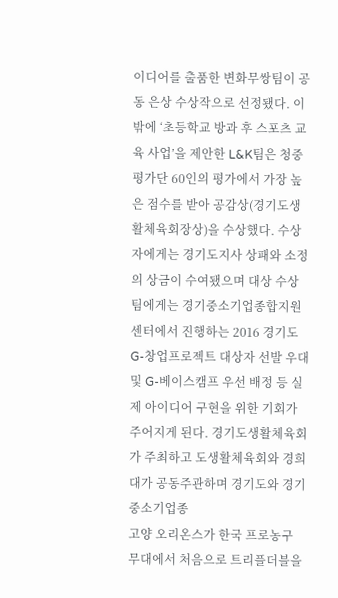이디어를 출품한 변화무쌍팀이 공동 은상 수상작으로 선정됐다. 이밖에 ‘초등학교 방과 후 스포츠 교육 사업’을 제안한 L&K팀은 청중평가단 60인의 평가에서 가장 높은 점수를 받아 공감상(경기도생활체육회장상)을 수상했다. 수상자에게는 경기도지사 상패와 소정의 상금이 수여됐으며 대상 수상팀에게는 경기중소기업종합지원센터에서 진행하는 2016 경기도 G-창업프로젝트 대상자 선발 우대 및 G-베이스캠프 우선 배정 등 실제 아이디어 구현을 위한 기회가 주어지게 된다. 경기도생활체육회가 주최하고 도생활체육회와 경희대가 공동주관하며 경기도와 경기중소기업종
고양 오리온스가 한국 프로농구 무대에서 처음으로 트리플더블을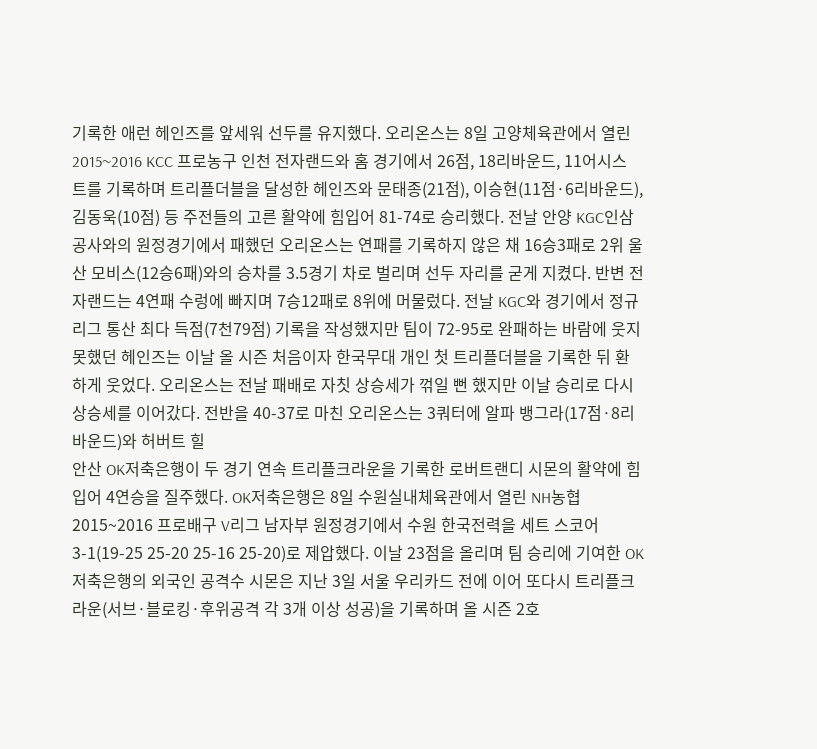기록한 애런 헤인즈를 앞세워 선두를 유지했다. 오리온스는 8일 고양체육관에서 열린 2015~2016 KCC 프로농구 인천 전자랜드와 홈 경기에서 26점, 18리바운드, 11어시스트를 기록하며 트리플더블을 달성한 헤인즈와 문태종(21점), 이승현(11점·6리바운드), 김동욱(10점) 등 주전들의 고른 활약에 힘입어 81-74로 승리했다. 전날 안양 KGC인삼공사와의 원정경기에서 패했던 오리온스는 연패를 기록하지 않은 채 16승3패로 2위 울산 모비스(12승6패)와의 승차를 3.5경기 차로 벌리며 선두 자리를 굳게 지켰다. 반변 전자랜드는 4연패 수렁에 빠지며 7승12패로 8위에 머물렀다. 전날 KGC와 경기에서 정규리그 통산 최다 득점(7천79점) 기록을 작성했지만 팀이 72-95로 완패하는 바람에 웃지 못했던 헤인즈는 이날 올 시즌 처음이자 한국무대 개인 첫 트리플더블을 기록한 뒤 환하게 웃었다. 오리온스는 전날 패배로 자칫 상승세가 꺾일 뻔 했지만 이날 승리로 다시 상승세를 이어갔다. 전반을 40-37로 마친 오리온스는 3쿼터에 알파 뱅그라(17점·8리바운드)와 허버트 힐
안산 OK저축은행이 두 경기 연속 트리플크라운을 기록한 로버트랜디 시몬의 활약에 힘입어 4연승을 질주했다. OK저축은행은 8일 수원실내체육관에서 열린 NH농협 2015~2016 프로배구 V리그 남자부 원정경기에서 수원 한국전력을 세트 스코어 3-1(19-25 25-20 25-16 25-20)로 제압했다. 이날 23점을 올리며 팀 승리에 기여한 OK저축은행의 외국인 공격수 시몬은 지난 3일 서울 우리카드 전에 이어 또다시 트리플크라운(서브·블로킹·후위공격 각 3개 이상 성공)을 기록하며 올 시즌 2호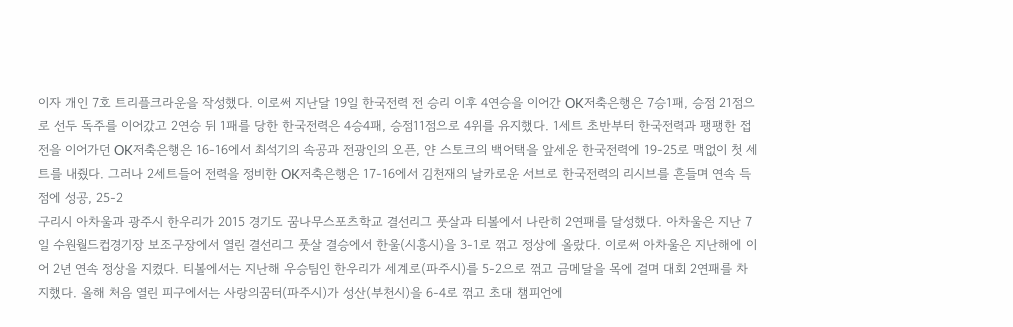이자 개인 7호 트리플크라운을 작성했다. 이로써 지난달 19일 한국전력 전 승리 이후 4연승을 이어간 OK저축은행은 7승1패, 승점 21점으로 선두 독주를 이어갔고 2연승 뒤 1패를 당한 한국전력은 4승4패, 승점11점으로 4위를 유지했다. 1세트 초반부터 한국전력과 팽팽한 접전을 이어가던 OK저축은행은 16-16에서 최석기의 속공과 전광인의 오픈, 얀 스토크의 백어택을 앞세운 한국전력에 19-25로 맥없이 첫 세트를 내줬다. 그러나 2세트들어 전력을 정비한 OK저축은행은 17-16에서 김천재의 날카로운 서브로 한국전력의 리시브를 흔들며 연속 득점에 성공, 25-2
구리시 아차울과 광주시 한우리가 2015 경기도 꿈나무스포츠학교 결선리그 풋살과 티볼에서 나란히 2연패를 달성했다. 아차울은 지난 7일 수원월드컵경기장 보조구장에서 열린 결선리그 풋살 결승에서 한울(시흥시)을 3-1로 꺾고 정상에 올랐다. 이로써 아차울은 지난해에 이어 2년 연속 정상을 지켰다. 티볼에서는 지난해 우승팀인 한우리가 세계로(파주시)를 5-2으로 꺾고 금메달을 목에 걸며 대회 2연패를 차지했다. 올해 처음 열린 피구에서는 사랑의꿈터(파주시)가 성산(부천시)을 6-4로 꺾고 초대 챔피언에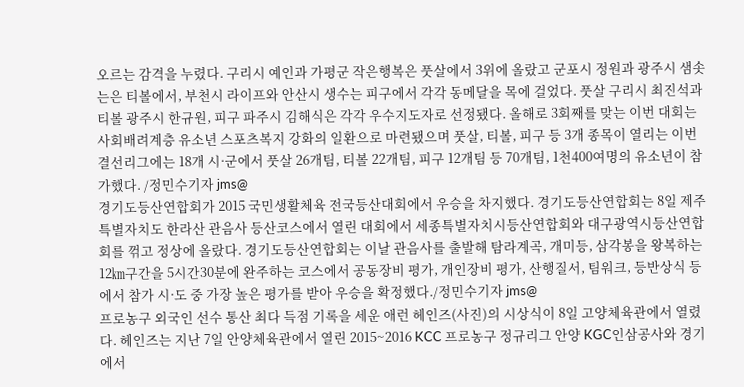오르는 감격을 누렸다. 구리시 예인과 가평군 작은행복은 풋살에서 3위에 올랐고 군포시 정원과 광주시 샘솟는은 티볼에서, 부천시 라이프와 안산시 생수는 피구에서 각각 동메달을 목에 걸었다. 풋살 구리시 최진석과 티볼 광주시 한규원, 피구 파주시 김해식은 각각 우수지도자로 선정됐다. 올해로 3회째를 맞는 이번 대회는 사회배려계층 유소년 스포츠복지 강화의 일환으로 마련됐으며 풋살, 티볼, 피구 등 3개 종목이 열리는 이번 결선리그에는 18개 시·군에서 풋살 26개팀, 티볼 22개팀, 피구 12개팀 등 70개팀, 1천400여명의 유소년이 참가했다. /정민수기자 jms@
경기도등산연합회가 2015 국민생활체육 전국등산대회에서 우승을 차지했다. 경기도등산연합회는 8일 제주특별자치도 한라산 관음사 등산코스에서 열린 대회에서 세종특별자치시등산연합회와 대구광역시등산연합회를 꺾고 정상에 올랐다. 경기도등산연합회는 이날 관음사를 출발해 탐라계곡, 개미등, 삼각봉을 왕복하는 12㎞구간을 5시간30분에 완주하는 코스에서 공동장비 평가, 개인장비 평가, 산행질서, 팀워크, 등반상식 등에서 참가 시·도 중 가장 높은 평가를 받아 우승을 확정했다./정민수기자 jms@
프로농구 외국인 선수 통산 최다 득점 기록을 세운 애런 헤인즈(사진)의 시상식이 8일 고양체육관에서 열렸다. 헤인즈는 지난 7일 안양체육관에서 열린 2015~2016 KCC 프로농구 정규리그 안양 KGC인삼공사와 경기에서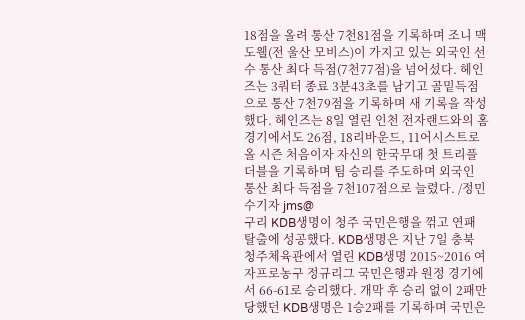18점을 올려 통산 7천81점을 기록하며 조니 맥도웰(전 울산 모비스)이 가지고 있는 외국인 선수 통산 최다 득점(7천77점)을 넘어섰다. 헤인즈는 3쿼터 종료 3분43초를 남기고 골밑득점으로 통산 7천79점을 기록하며 새 기록을 작성했다. 헤인즈는 8일 열린 인천 전자랜드와의 홈 경기에서도 26점, 18리바운드, 11어시스트로 올 시즌 처음이자 자신의 한국무대 첫 트리플더블을 기록하며 팀 승리를 주도하며 외국인 통산 최다 득점을 7천107점으로 늘렸다. /정민수기자 jms@
구리 KDB생명이 청주 국민은행을 꺾고 연패 탈출에 성공했다. KDB생명은 지난 7일 충북 청주체육관에서 열린 KDB생명 2015~2016 여자프로농구 정규리그 국민은행과 원정 경기에서 66-61로 승리했다. 개막 후 승리 없이 2패만 당했던 KDB생명은 1승2패를 기록하며 국민은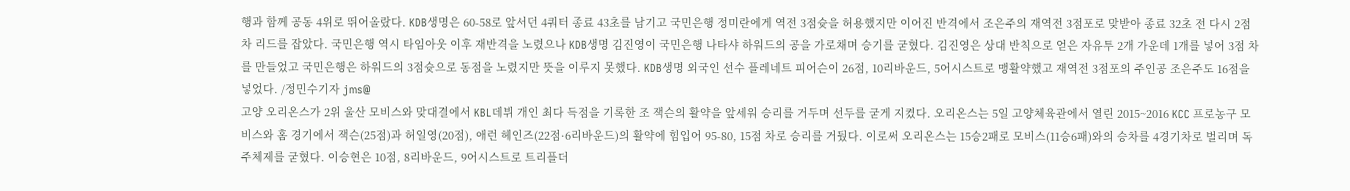행과 함께 공동 4위로 뛰어올랐다. KDB생명은 60-58로 앞서던 4쿼터 종료 43초를 남기고 국민은행 정미란에게 역전 3점슛을 허용했지만 이어진 반격에서 조은주의 재역전 3점포로 맞받아 종료 32초 전 다시 2점 차 리드를 잡았다. 국민은행 역시 타임아웃 이후 재반격을 노렸으나 KDB생명 김진영이 국민은행 나타샤 하워드의 공을 가로채며 승기를 굳혔다. 김진영은 상대 반칙으로 얻은 자유투 2개 가운데 1개를 넣어 3점 차를 만들었고 국민은행은 하워드의 3점슛으로 동점을 노렸지만 뜻을 이루지 못했다. KDB생명 외국인 선수 플레네트 피어슨이 26점, 10리바운드, 5어시스트로 맹활약했고 재역전 3점포의 주인공 조은주도 16점을 넣었다. /정민수기자 jms@
고양 오리온스가 2위 울산 모비스와 맞대결에서 KBL데뷔 개인 최다 득점을 기록한 조 잭슨의 활약을 앞세워 승리를 거두며 선두를 굳게 지켰다. 오리온스는 5일 고양체육관에서 열린 2015~2016 KCC 프로농구 모비스와 홈 경기에서 잭슨(25점)과 허일영(20점), 애런 헤인즈(22점·6리바운드)의 활약에 힘입어 95-80, 15점 차로 승리를 거뒀다. 이로써 오리온스는 15승2패로 모비스(11승6패)와의 승차를 4경기차로 벌리며 독주체제를 굳혔다. 이승현은 10점, 8리바운드, 9어시스트로 트리플더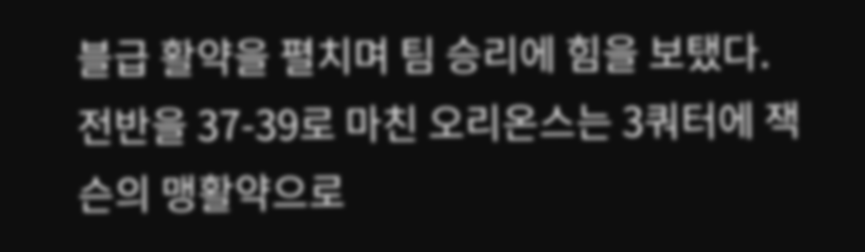블급 활약을 펼치며 팀 승리에 힘을 보탰다. 전반을 37-39로 마친 오리온스는 3쿼터에 잭슨의 맹활약으로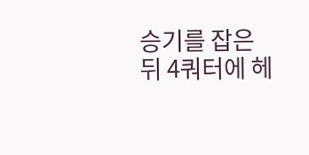승기를 잡은 뒤 4쿼터에 헤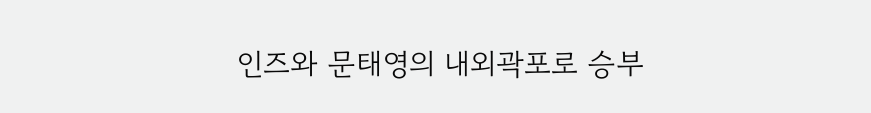인즈와 문태영의 내외곽포로 승부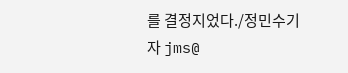를 결정지었다./정민수기자 jms@